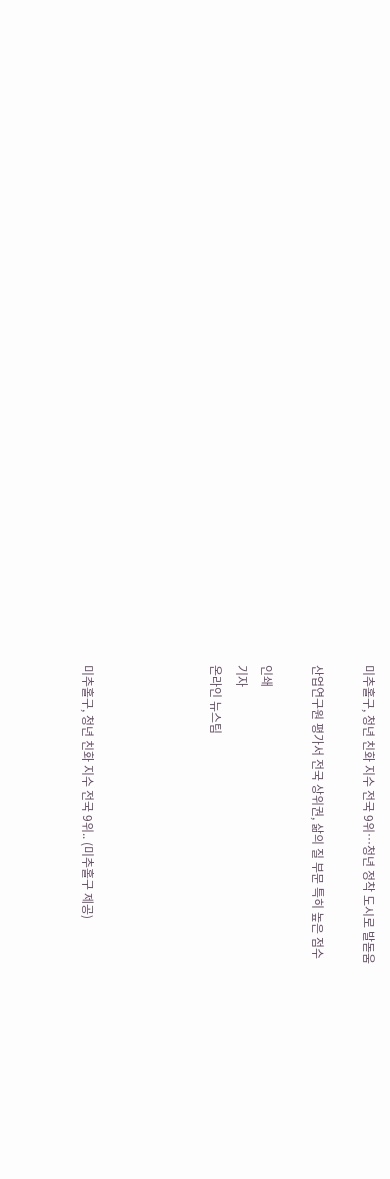미추홀구, 청년 친화 지수 전국 9위…청년 정착 도시로 발돋움

산업연구원 평가서 전국 상위권, 삶의 질 부문 특히 높은 점수

인쇄
기자
온라인 뉴스팀




미추홀구, 청년 친화 지수 전국 9위.. (미추홀구 제공)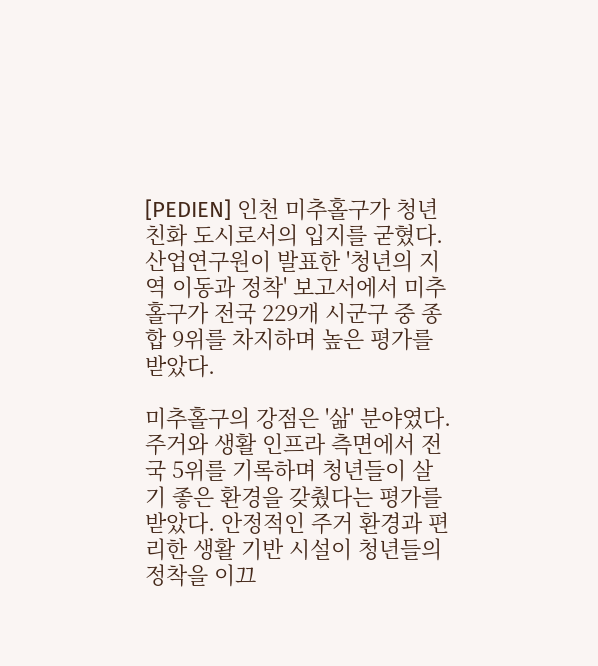[PEDIEN] 인천 미추홀구가 청년 친화 도시로서의 입지를 굳혔다. 산업연구원이 발표한 '청년의 지역 이동과 정착' 보고서에서 미추홀구가 전국 229개 시군구 중 종합 9위를 차지하며 높은 평가를 받았다.

미추홀구의 강점은 '삶' 분야였다. 주거와 생활 인프라 측면에서 전국 5위를 기록하며 청년들이 살기 좋은 환경을 갖췄다는 평가를 받았다. 안정적인 주거 환경과 편리한 생활 기반 시설이 청년들의 정착을 이끄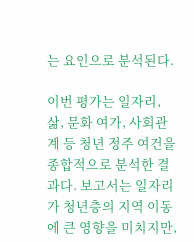는 요인으로 분석된다.

이번 평가는 일자리, 삶, 문화 여가, 사회관계 등 청년 정주 여건을 종합적으로 분석한 결과다. 보고서는 일자리가 청년층의 지역 이동에 큰 영향을 미치지만,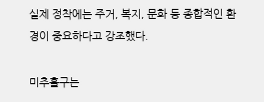실제 정착에는 주거, 복지, 문화 등 종합적인 환경이 중요하다고 강조했다.

미추홀구는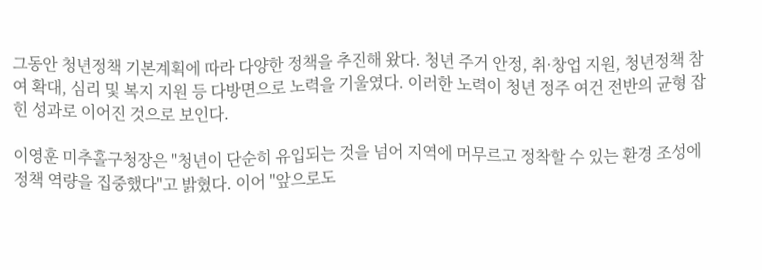그동안 청년정책 기본계획에 따라 다양한 정책을 추진해 왔다. 청년 주거 안정, 취·창업 지원, 청년정책 참여 확대, 심리 및 복지 지원 등 다방면으로 노력을 기울였다. 이러한 노력이 청년 정주 여건 전반의 균형 잡힌 성과로 이어진 것으로 보인다.

이영훈 미추홀구청장은 "청년이 단순히 유입되는 것을 넘어 지역에 머무르고 정착할 수 있는 환경 조성에 정책 역량을 집중했다"고 밝혔다. 이어 "앞으로도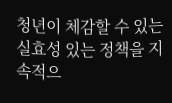청년이 체감할 수 있는 실효성 있는 정책을 지속적으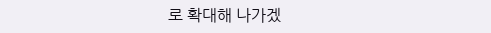로 확대해 나가겠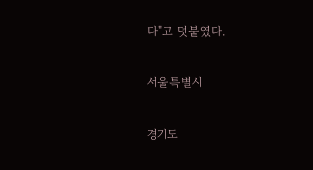다"고 덧붙였다.

서울특별시

경기도